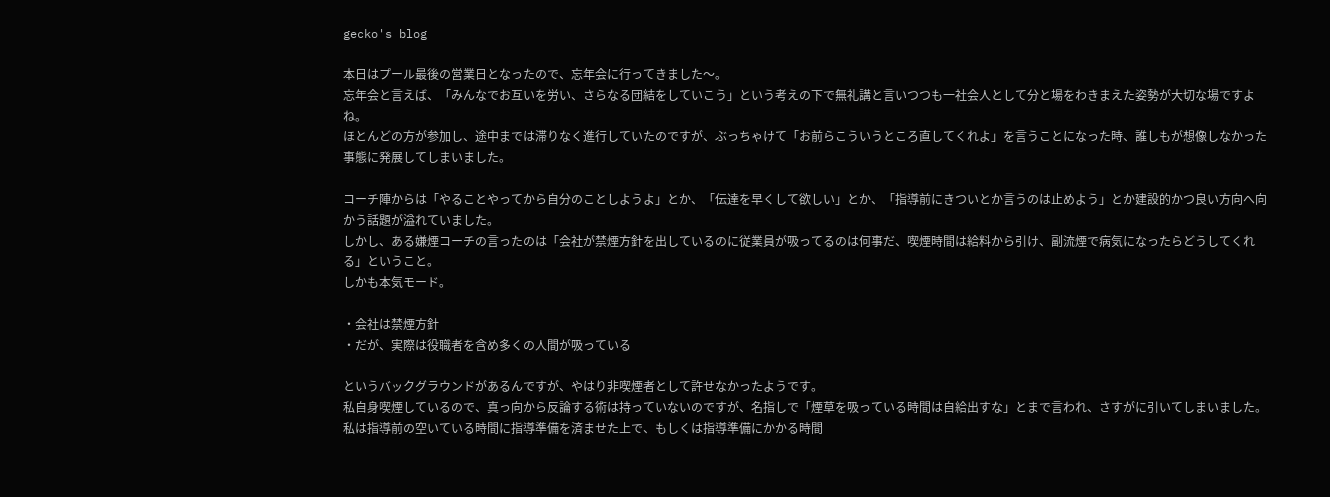gecko's blog

本日はプール最後の営業日となったので、忘年会に行ってきました〜。
忘年会と言えば、「みんなでお互いを労い、さらなる団結をしていこう」という考えの下で無礼講と言いつつも一社会人として分と場をわきまえた姿勢が大切な場ですよね。
ほとんどの方が参加し、途中までは滞りなく進行していたのですが、ぶっちゃけて「お前らこういうところ直してくれよ」を言うことになった時、誰しもが想像しなかった事態に発展してしまいました。

コーチ陣からは「やることやってから自分のことしようよ」とか、「伝達を早くして欲しい」とか、「指導前にきついとか言うのは止めよう」とか建設的かつ良い方向へ向かう話題が溢れていました。
しかし、ある嫌煙コーチの言ったのは「会社が禁煙方針を出しているのに従業員が吸ってるのは何事だ、喫煙時間は給料から引け、副流煙で病気になったらどうしてくれる」ということ。
しかも本気モード。

・会社は禁煙方針
・だが、実際は役職者を含め多くの人間が吸っている

というバックグラウンドがあるんですが、やはり非喫煙者として許せなかったようです。
私自身喫煙しているので、真っ向から反論する術は持っていないのですが、名指しで「煙草を吸っている時間は自給出すな」とまで言われ、さすがに引いてしまいました。
私は指導前の空いている時間に指導準備を済ませた上で、もしくは指導準備にかかる時間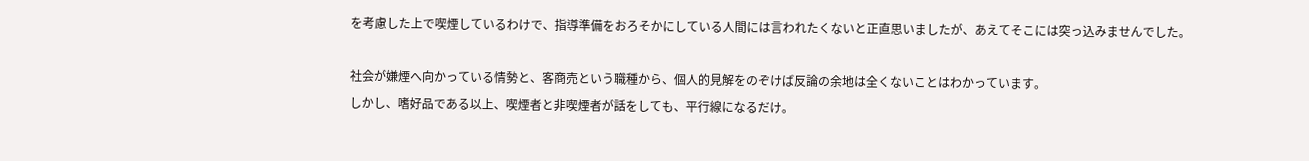を考慮した上で喫煙しているわけで、指導準備をおろそかにしている人間には言われたくないと正直思いましたが、あえてそこには突っ込みませんでした。

社会が嫌煙へ向かっている情勢と、客商売という職種から、個人的見解をのぞけば反論の余地は全くないことはわかっています。
しかし、嗜好品である以上、喫煙者と非喫煙者が話をしても、平行線になるだけ。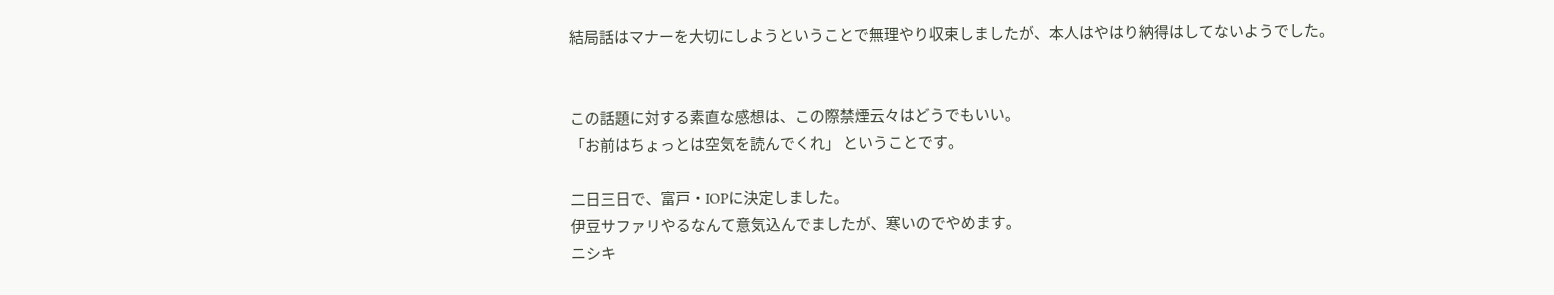結局話はマナーを大切にしようということで無理やり収束しましたが、本人はやはり納得はしてないようでした。


この話題に対する素直な感想は、この際禁煙云々はどうでもいい。
「お前はちょっとは空気を読んでくれ」 ということです。

二日三日で、富戸・IOPに決定しました。
伊豆サファリやるなんて意気込んでましたが、寒いのでやめます。
ニシキ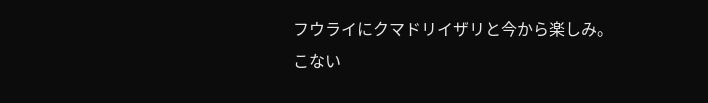フウライにクマドリイザリと今から楽しみ。
こない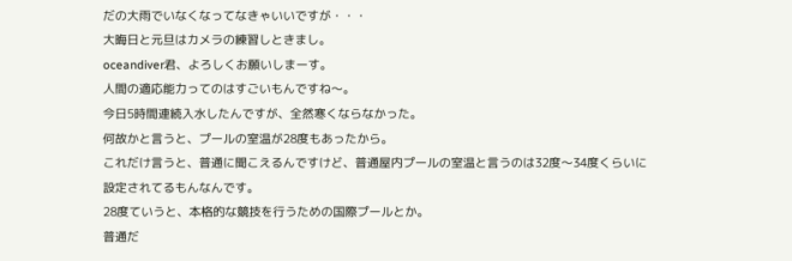だの大雨でいなくなってなきゃいいですが・・・
大晦日と元旦はカメラの練習しときまし。
oceandiver君、よろしくお願いしまーす。
人間の適応能力ってのはすごいもんですね〜。
今日5時間連続入水したんですが、全然寒くならなかった。
何故かと言うと、プールの室温が28度もあったから。
これだけ言うと、普通に聞こえるんですけど、普通屋内プールの室温と言うのは32度〜34度くらいに設定されてるもんなんです。
28度ていうと、本格的な競技を行うための国際プールとか。
普通だ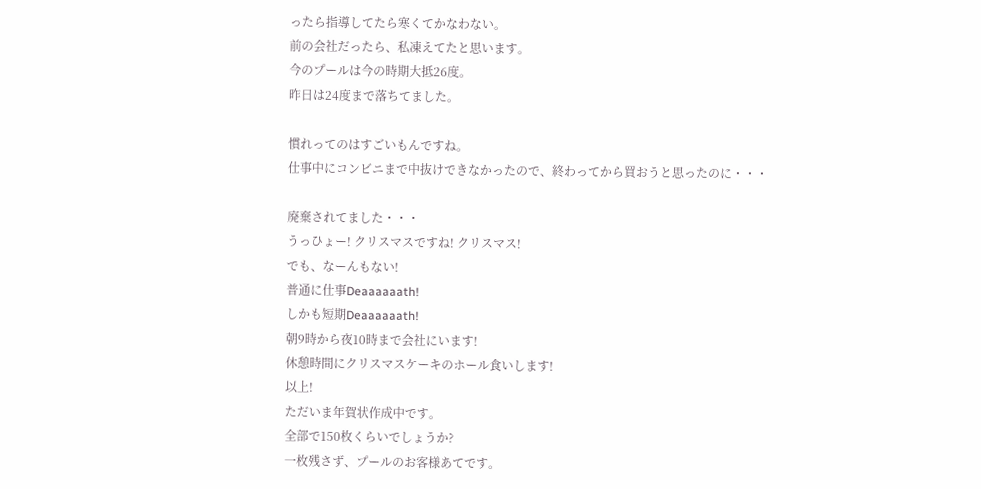ったら指導してたら寒くてかなわない。
前の会社だったら、私凍えてたと思います。
今のプールは今の時期大抵26度。
昨日は24度まで落ちてました。

慣れってのはすごいもんですね。
仕事中にコンビニまで中抜けできなかったので、終わってから買おうと思ったのに・・・

廃棄されてました・・・
うっひょー! クリスマスですね! クリスマス!
でも、なーんもない!
普通に仕事Deaaaaaath!
しかも短期Deaaaaaath!
朝9時から夜10時まで会社にいます!
休憩時間にクリスマスケーキのホール食いします!
以上!
ただいま年賀状作成中です。
全部で150枚くらいでしょうか?
一枚残さず、プールのお客様あてです。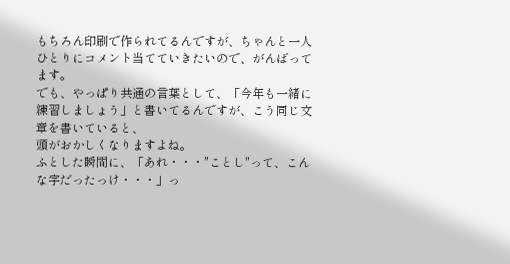もちろん印刷で作られてるんですが、ちゃんと一人ひとりにコメント当てていきたいので、がんばってます。
でも、やっぱり共通の言葉として、「今年も一緒に練習しましょう」と書いてるんですが、こう同じ文章を書いていると、
頭がおかしくなりますよね。
ふとした瞬間に、「あれ・・・"ことし"って、こんな字だったっけ・・・」っ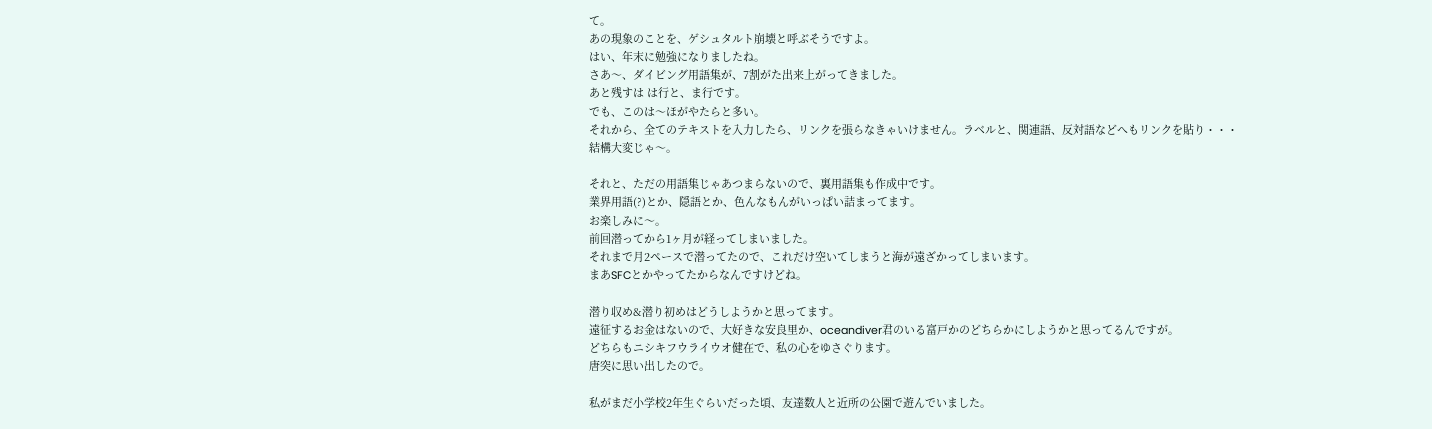て。
あの現象のことを、ゲシュタルト崩壊と呼ぶそうですよ。
はい、年末に勉強になりましたね。
さあ〜、ダイビング用語集が、7割がた出来上がってきました。
あと残すは は行と、ま行です。
でも、このは〜ほがやたらと多い。
それから、全てのテキストを入力したら、リンクを張らなきゃいけません。ラベルと、関連語、反対語などへもリンクを貼り・・・
結構大変じゃ〜。

それと、ただの用語集じゃあつまらないので、裏用語集も作成中です。
業界用語(?)とか、隠語とか、色んなもんがいっぱい詰まってます。
お楽しみに〜。
前回潜ってから1ヶ月が経ってしまいました。
それまで月2ペースで潜ってたので、これだけ空いてしまうと海が遠ざかってしまいます。
まあSFCとかやってたからなんですけどね。

潜り収め&潜り初めはどうしようかと思ってます。
遠征するお金はないので、大好きな安良里か、oceandiver君のいる富戸かのどちらかにしようかと思ってるんですが。
どちらもニシキフウライウオ健在で、私の心をゆさぐります。
唐突に思い出したので。

私がまだ小学校2年生ぐらいだった頃、友達数人と近所の公園で遊んでいました。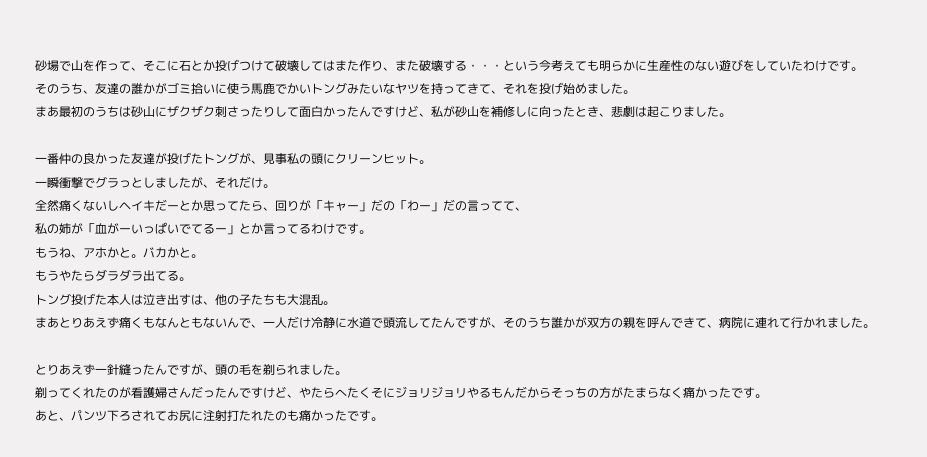砂場で山を作って、そこに石とか投げつけて破壊してはまた作り、また破壊する・・・という今考えても明らかに生産性のない遊びをしていたわけです。
そのうち、友達の誰かがゴミ拾いに使う馬鹿でかいトングみたいなヤツを持ってきて、それを投げ始めました。
まあ最初のうちは砂山にザクザク刺さったりして面白かったんですけど、私が砂山を補修しに向ったとき、悲劇は起こりました。

一番仲の良かった友達が投げたトングが、見事私の頭にクリーンヒット。
一瞬衝撃でグラっとしましたが、それだけ。
全然痛くないしヘイキだーとか思ってたら、回りが「キャー」だの「わー」だの言ってて、
私の姉が「血がーいっぱいでてるー」とか言ってるわけです。
もうね、アホかと。バカかと。
もうやたらダラダラ出てる。
トング投げた本人は泣き出すは、他の子たちも大混乱。
まあとりあえず痛くもなんともないんで、一人だけ冷静に水道で頭流してたんですが、そのうち誰かが双方の親を呼んできて、病院に連れて行かれました。

とりあえず一針縫ったんですが、頭の毛を剃られました。
剃ってくれたのが看護婦さんだったんですけど、やたらへたくそにジョリジョリやるもんだからそっちの方がたまらなく痛かったです。
あと、パンツ下ろされてお尻に注射打たれたのも痛かったです。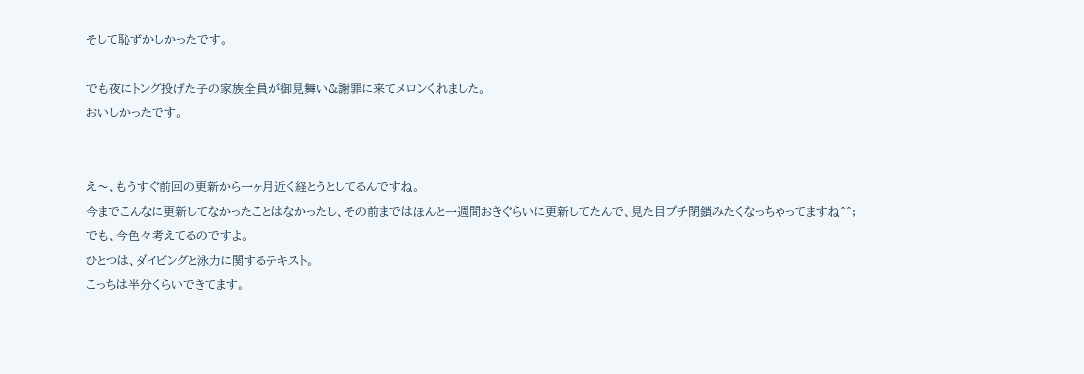そして恥ずかしかったです。

でも夜にトング投げた子の家族全員が御見舞い&謝罪に来てメロンくれました。
おいしかったです。


え〜、もうすぐ前回の更新から一ヶ月近く経とうとしてるんですね。
今までこんなに更新してなかったことはなかったし、その前まではほんと一週間おきぐらいに更新してたんで、見た目プチ閉鎖みたくなっちゃってますね^^;
でも、今色々考えてるのですよ。
ひとつは、ダイビングと泳力に関するテキスト。
こっちは半分くらいできてます。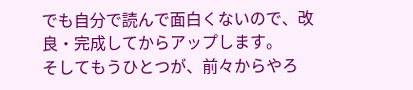でも自分で読んで面白くないので、改良・完成してからアップします。
そしてもうひとつが、前々からやろ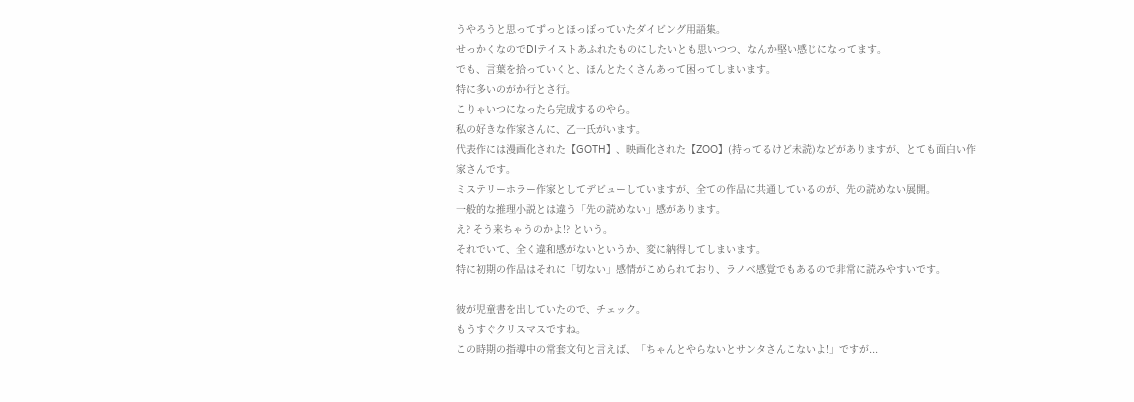うやろうと思ってずっとほっぽっていたダイビング用語集。
せっかくなのでDIテイストあふれたものにしたいとも思いつつ、なんか堅い感じになってます。
でも、言葉を拾っていくと、ほんとたくさんあって困ってしまいます。
特に多いのがか行とさ行。
こりゃいつになったら完成するのやら。
私の好きな作家さんに、乙一氏がいます。
代表作には漫画化された【GOTH】、映画化された【ZOO】(持ってるけど未読)などがありますが、とても面白い作家さんです。
ミステリーホラー作家としてデビューしていますが、全ての作品に共通しているのが、先の読めない展開。
一般的な推理小説とは違う「先の読めない」感があります。
え? そう来ちゃうのかよ!? という。
それでいて、全く違和感がないというか、変に納得してしまいます。
特に初期の作品はそれに「切ない」感情がこめられており、ラノベ感覚でもあるので非常に読みやすいです。

彼が児童書を出していたので、チェック。
もうすぐクリスマスですね。
この時期の指導中の常套文句と言えば、「ちゃんとやらないとサンタさんこないよ!」ですが...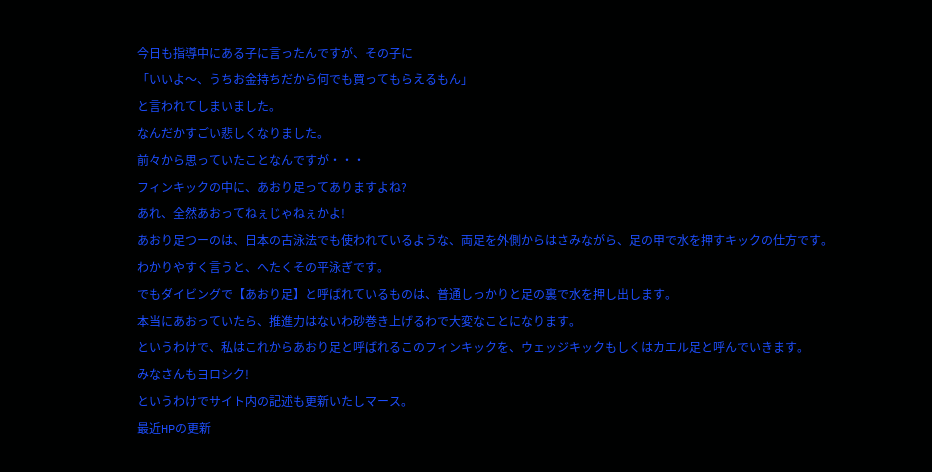今日も指導中にある子に言ったんですが、その子に
「いいよ〜、うちお金持ちだから何でも買ってもらえるもん」
と言われてしまいました。
なんだかすごい悲しくなりました。
前々から思っていたことなんですが・・・
フィンキックの中に、あおり足ってありますよね?
あれ、全然あおってねぇじゃねぇかよ!
あおり足つーのは、日本の古泳法でも使われているような、両足を外側からはさみながら、足の甲で水を押すキックの仕方です。
わかりやすく言うと、へたくその平泳ぎです。
でもダイビングで【あおり足】と呼ばれているものは、普通しっかりと足の裏で水を押し出します。
本当にあおっていたら、推進力はないわ砂巻き上げるわで大変なことになります。
というわけで、私はこれからあおり足と呼ばれるこのフィンキックを、ウェッジキックもしくはカエル足と呼んでいきます。
みなさんもヨロシク!
というわけでサイト内の記述も更新いたしマース。
最近HPの更新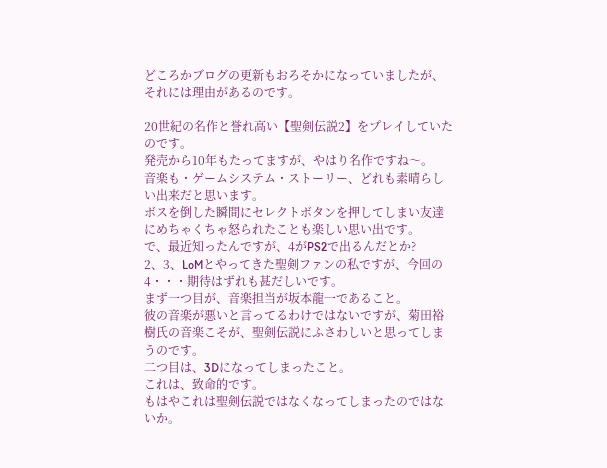どころかブログの更新もおろそかになっていましたが、それには理由があるのです。

20世紀の名作と誉れ高い【聖剣伝説2】をプレイしていたのです。
発売から10年もたってますが、やはり名作ですね〜。
音楽も・ゲームシステム・ストーリー、どれも素晴らしい出来だと思います。
ボスを倒した瞬間にセレクトボタンを押してしまい友達にめちゃくちゃ怒られたことも楽しい思い出です。
で、最近知ったんですが、4がPS2で出るんだとか?
2、3、LoMとやってきた聖剣ファンの私ですが、今回の4・・・期待はずれも甚だしいです。
まず一つ目が、音楽担当が坂本龍一であること。
彼の音楽が悪いと言ってるわけではないですが、菊田裕樹氏の音楽こそが、聖剣伝説にふさわしいと思ってしまうのです。
二つ目は、3Dになってしまったこと。
これは、致命的です。
もはやこれは聖剣伝説ではなくなってしまったのではないか。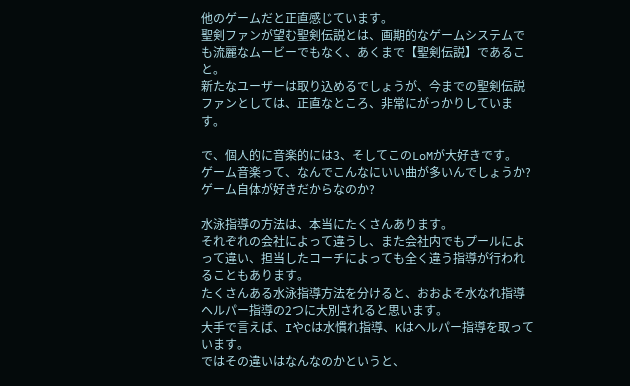他のゲームだと正直感じています。
聖剣ファンが望む聖剣伝説とは、画期的なゲームシステムでも流麗なムービーでもなく、あくまで【聖剣伝説】であること。
新たなユーザーは取り込めるでしょうが、今までの聖剣伝説ファンとしては、正直なところ、非常にがっかりしています。

で、個人的に音楽的には3、そしてこのLoMが大好きです。
ゲーム音楽って、なんでこんなにいい曲が多いんでしょうか?
ゲーム自体が好きだからなのか?

水泳指導の方法は、本当にたくさんあります。
それぞれの会社によって違うし、また会社内でもプールによって違い、担当したコーチによっても全く違う指導が行われることもあります。
たくさんある水泳指導方法を分けると、おおよそ水なれ指導ヘルパー指導の2つに大別されると思います。
大手で言えば、IやCは水慣れ指導、Kはヘルパー指導を取っています。
ではその違いはなんなのかというと、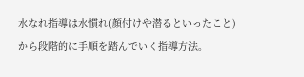水なれ指導は水慣れ(顔付けや潜るといったこと)から段階的に手順を踏んでいく指導方法。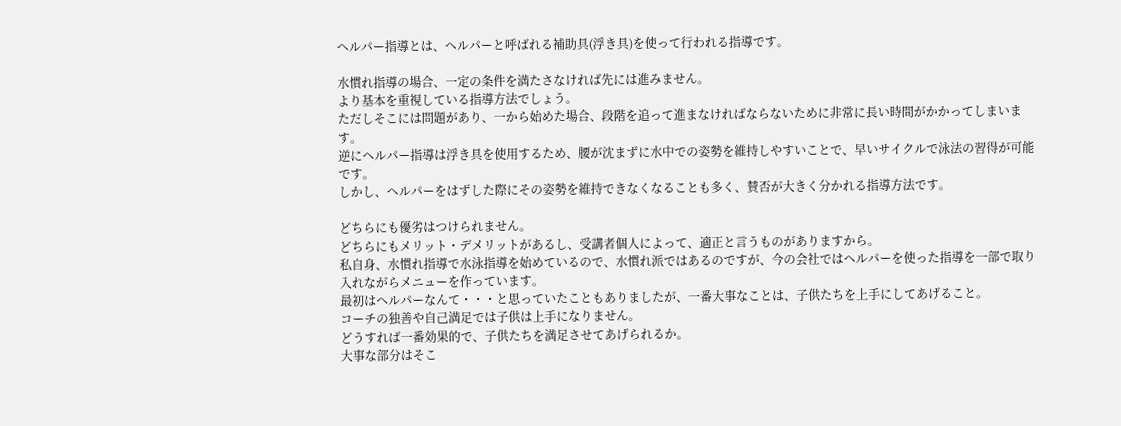ヘルパー指導とは、ヘルパーと呼ばれる補助具(浮き具)を使って行われる指導です。

水慣れ指導の場合、一定の条件を満たさなければ先には進みません。
より基本を重視している指導方法でしょう。
ただしそこには問題があり、一から始めた場合、段階を追って進まなければならないために非常に長い時間がかかってしまいます。
逆にヘルパー指導は浮き具を使用するため、腰が沈まずに水中での姿勢を維持しやすいことで、早いサイクルで泳法の習得が可能です。
しかし、ヘルパーをはずした際にその姿勢を維持できなくなることも多く、賛否が大きく分かれる指導方法です。

どちらにも優劣はつけられません。
どちらにもメリット・デメリットがあるし、受講者個人によって、適正と言うものがありますから。
私自身、水慣れ指導で水泳指導を始めているので、水慣れ派ではあるのですが、今の会社ではヘルパーを使った指導を一部で取り入れながらメニューを作っています。
最初はヘルパーなんて・・・と思っていたこともありましたが、一番大事なことは、子供たちを上手にしてあげること。
コーチの独善や自己満足では子供は上手になりません。
どうすれば一番効果的で、子供たちを満足させてあげられるか。
大事な部分はそこ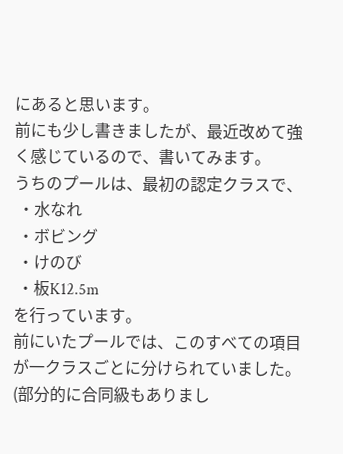にあると思います。
前にも少し書きましたが、最近改めて強く感じているので、書いてみます。
うちのプールは、最初の認定クラスで、
 ・水なれ
 ・ボビング
 ・けのび
 ・板K12.5m
を行っています。
前にいたプールでは、このすべての項目が一クラスごとに分けられていました。(部分的に合同級もありまし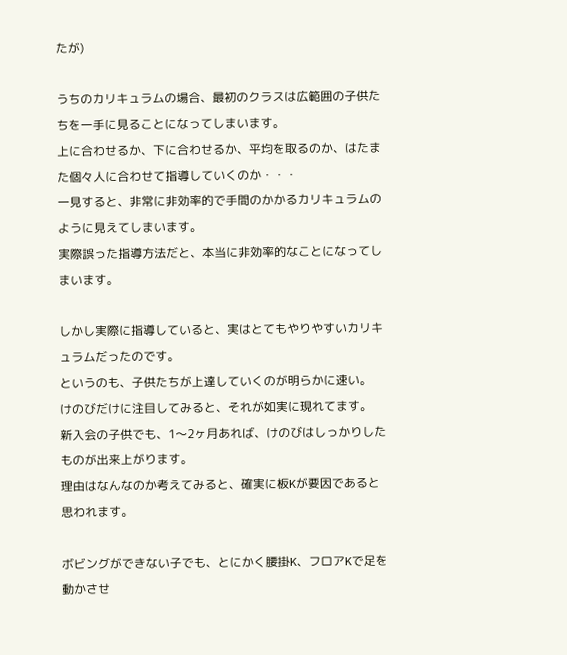たが)

うちのカリキュラムの場合、最初のクラスは広範囲の子供たちを一手に見ることになってしまいます。
上に合わせるか、下に合わせるか、平均を取るのか、はたまた個々人に合わせて指導していくのか・・・
一見すると、非常に非効率的で手間のかかるカリキュラムのように見えてしまいます。
実際誤った指導方法だと、本当に非効率的なことになってしまいます。

しかし実際に指導していると、実はとてもやりやすいカリキュラムだったのです。
というのも、子供たちが上達していくのが明らかに速い。
けのびだけに注目してみると、それが如実に現れてます。
新入会の子供でも、1〜2ヶ月あれば、けのびはしっかりしたものが出来上がります。
理由はなんなのか考えてみると、確実に板Kが要因であると思われます。

ボビングができない子でも、とにかく腰掛K、フロアKで足を動かさせ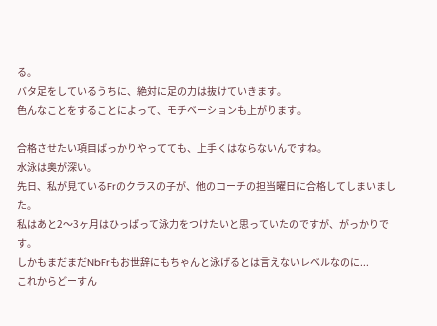る。
バタ足をしているうちに、絶対に足の力は抜けていきます。
色んなことをすることによって、モチベーションも上がります。

合格させたい項目ばっかりやってても、上手くはならないんですね。
水泳は奥が深い。
先日、私が見ているFrのクラスの子が、他のコーチの担当曜日に合格してしまいました。
私はあと2〜3ヶ月はひっぱって泳力をつけたいと思っていたのですが、がっかりです。
しかもまだまだNbFrもお世辞にもちゃんと泳げるとは言えないレベルなのに...
これからどーすん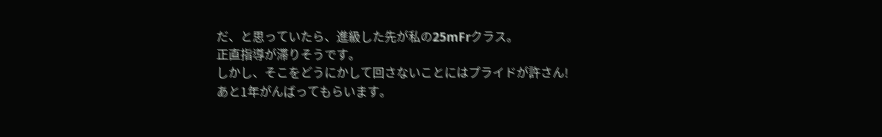だ、と思っていたら、進級した先が私の25mFrクラス。
正直指導が滞りそうです。
しかし、そこをどうにかして回さないことにはプライドが許さん!
あと1年がんばってもらいます。